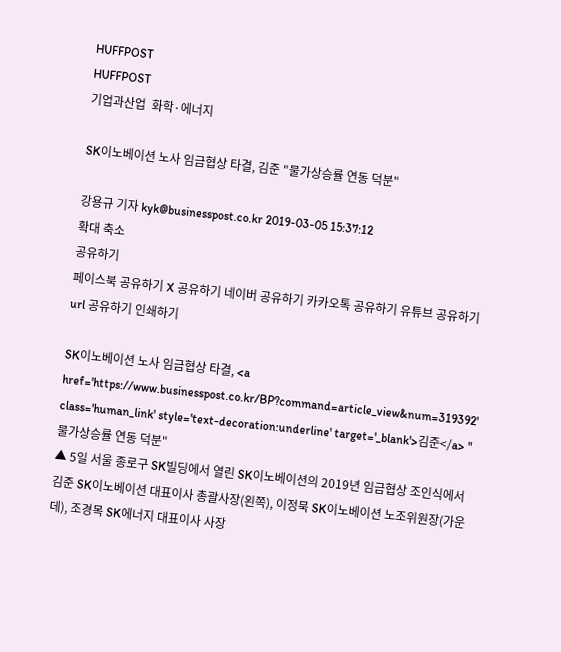HUFFPOST
HUFFPOST
기업과산업  화학·에너지

SK이노베이션 노사 임금협상 타결, 김준 "물가상승률 연동 덕분"

강용규 기자 kyk@businesspost.co.kr 2019-03-05 15:37:12
확대 축소
공유하기
페이스북 공유하기 X 공유하기 네이버 공유하기 카카오톡 공유하기 유튜브 공유하기 url 공유하기 인쇄하기

SK이노베이션 노사 임금협상 타결, <a href='https://www.businesspost.co.kr/BP?command=article_view&num=319392' class='human_link' style='text-decoration:underline' target='_blank'>김준</a> "물가상승률 연동 덕분"
▲ 5일 서울 종로구 SK빌딩에서 열린 SK이노베이션의 2019년 임금협상 조인식에서 김준 SK이노베이션 대표이사 총괄사장(왼쪽), 이정묵 SK이노베이션 노조위원장(가운데), 조경목 SK에너지 대표이사 사장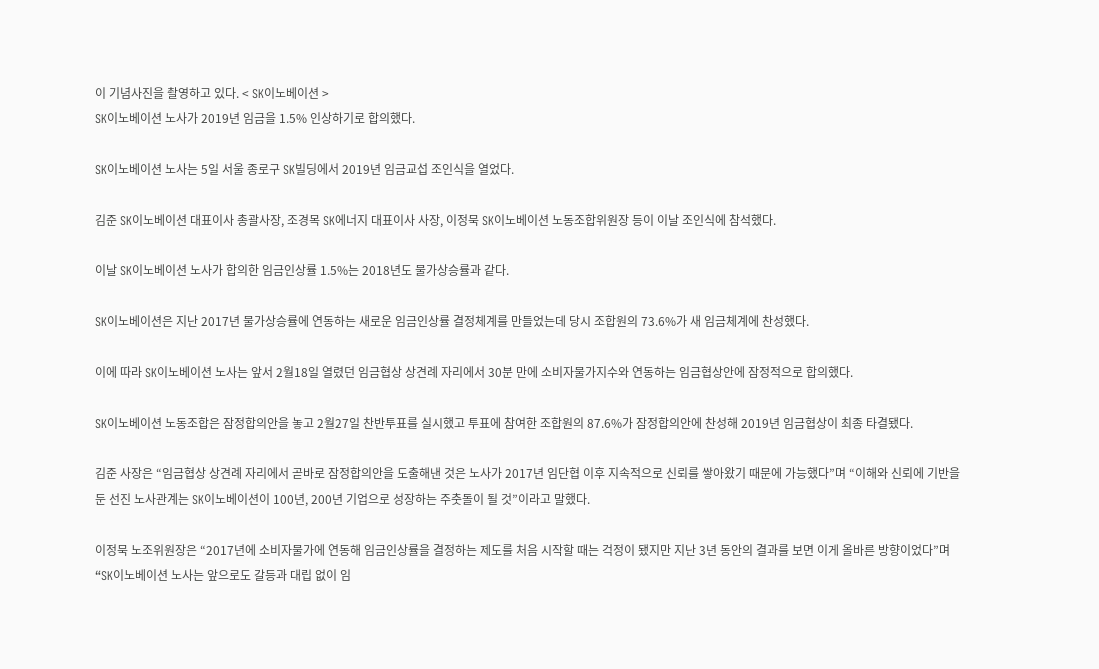이 기념사진을 촬영하고 있다. < SK이노베이션 >
SK이노베이션 노사가 2019년 임금을 1.5% 인상하기로 합의했다.

SK이노베이션 노사는 5일 서울 종로구 SK빌딩에서 2019년 임금교섭 조인식을 열었다.

김준 SK이노베이션 대표이사 총괄사장, 조경목 SK에너지 대표이사 사장, 이정묵 SK이노베이션 노동조합위원장 등이 이날 조인식에 참석했다.

이날 SK이노베이션 노사가 합의한 임금인상률 1.5%는 2018년도 물가상승률과 같다.

SK이노베이션은 지난 2017년 물가상승률에 연동하는 새로운 임금인상률 결정체계를 만들었는데 당시 조합원의 73.6%가 새 임금체계에 찬성했다.

이에 따라 SK이노베이션 노사는 앞서 2월18일 열렸던 임금협상 상견례 자리에서 30분 만에 소비자물가지수와 연동하는 임금협상안에 잠정적으로 합의했다.

SK이노베이션 노동조합은 잠정합의안을 놓고 2월27일 찬반투표를 실시했고 투표에 참여한 조합원의 87.6%가 잠정합의안에 찬성해 2019년 임금협상이 최종 타결됐다.

김준 사장은 “임금협상 상견례 자리에서 곧바로 잠정합의안을 도출해낸 것은 노사가 2017년 임단협 이후 지속적으로 신뢰를 쌓아왔기 때문에 가능했다”며 “이해와 신뢰에 기반을 둔 선진 노사관계는 SK이노베이션이 100년, 200년 기업으로 성장하는 주춧돌이 될 것”이라고 말했다.

이정묵 노조위원장은 “2017년에 소비자물가에 연동해 임금인상률을 결정하는 제도를 처음 시작할 때는 걱정이 됐지만 지난 3년 동안의 결과를 보면 이게 올바른 방향이었다”며 “SK이노베이션 노사는 앞으로도 갈등과 대립 없이 임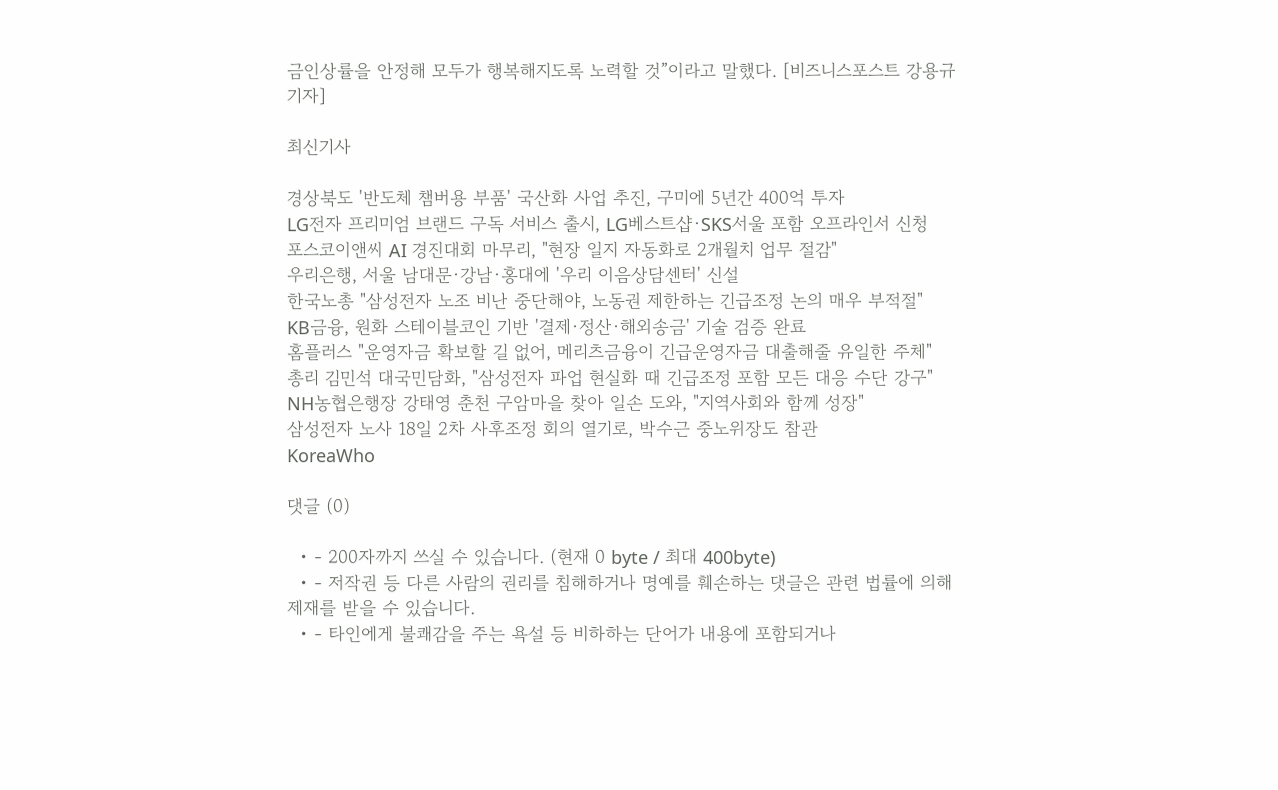금인상률을 안정해 모두가 행복해지도록 노력할 것”이라고 말했다. [비즈니스포스트 강용규 기자]

최신기사

경상북도 '반도체 챔버용 부품' 국산화 사업 추진, 구미에 5년간 400억 투자
LG전자 프리미엄 브랜드 구독 서비스 출시, LG베스트샵·SKS서울 포함 오프라인서 신청
포스코이앤씨 AI 경진대회 마무리, "현장 일지 자동화로 2개월치 업무 절감"
우리은행, 서울 남대문·강남·홍대에 '우리 이음상담센터' 신설
한국노총 "삼성전자 노조 비난 중단해야, 노동권 제한하는 긴급조정 논의 매우 부적절"
KB금융, 원화 스테이블코인 기반 '결제·정산·해외송금' 기술 검증 완료
홈플러스 "운영자금 확보할 길 없어, 메리츠금융이 긴급운영자금 대출해줄 유일한 주체"
총리 김민석 대국민담화, "삼성전자 파업 현실화 때 긴급조정 포함 모든 대응 수단 강구"
NH농협은행장 강태영 춘천 구암마을 찾아 일손 도와, "지역사회와 함께 성장"
삼성전자 노사 18일 2차 사후조정 회의 열기로, 박수근 중노위장도 참관
KoreaWho

댓글 (0)

  • - 200자까지 쓰실 수 있습니다. (현재 0 byte / 최대 400byte)
  • - 저작권 등 다른 사람의 권리를 침해하거나 명예를 훼손하는 댓글은 관련 법률에 의해 제재를 받을 수 있습니다.
  • - 타인에게 불쾌감을 주는 욕설 등 비하하는 단어가 내용에 포함되거나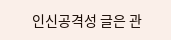인신공격성 글은 관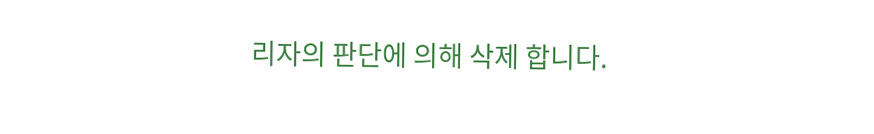리자의 판단에 의해 삭제 합니다.